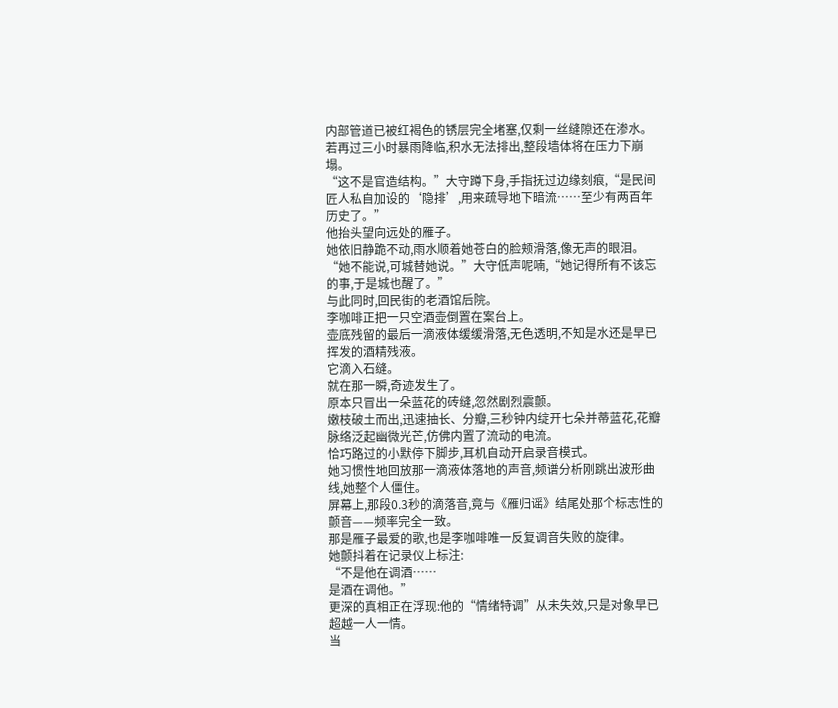内部管道已被红褐色的锈层完全堵塞,仅剩一丝缝隙还在渗水。
若再过三小时暴雨降临,积水无法排出,整段墙体将在压力下崩塌。
“这不是官造结构。”大守蹲下身,手指抚过边缘刻痕,“是民间匠人私自加设的‘隐排’,用来疏导地下暗流……至少有两百年历史了。”
他抬头望向远处的雁子。
她依旧静跪不动,雨水顺着她苍白的脸颊滑落,像无声的眼泪。
“她不能说,可城替她说。”大守低声呢喃,“她记得所有不该忘的事,于是城也醒了。”
与此同时,回民街的老酒馆后院。
李咖啡正把一只空酒壶倒置在案台上。
壶底残留的最后一滴液体缓缓滑落,无色透明,不知是水还是早已挥发的酒精残液。
它滴入石缝。
就在那一瞬,奇迹发生了。
原本只冒出一朵蓝花的砖缝,忽然剧烈震颤。
嫩枝破土而出,迅速抽长、分瓣,三秒钟内绽开七朵并蒂蓝花,花瓣脉络泛起幽微光芒,仿佛内置了流动的电流。
恰巧路过的小默停下脚步,耳机自动开启录音模式。
她习惯性地回放那一滴液体落地的声音,频谱分析刚跳出波形曲线,她整个人僵住。
屏幕上,那段0.3秒的滴落音,竟与《雁归谣》结尾处那个标志性的颤音——频率完全一致。
那是雁子最爱的歌,也是李咖啡唯一反复调音失败的旋律。
她颤抖着在记录仪上标注:
“不是他在调酒……
是酒在调他。”
更深的真相正在浮现:他的“情绪特调”从未失效,只是对象早已超越一人一情。
当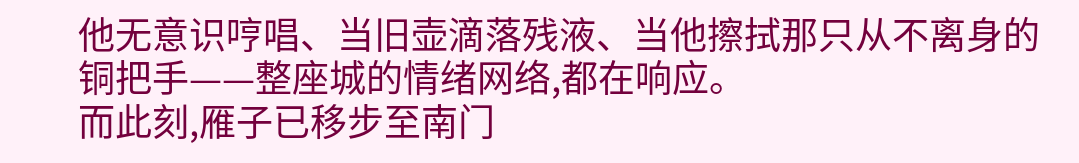他无意识哼唱、当旧壶滴落残液、当他擦拭那只从不离身的铜把手——整座城的情绪网络,都在响应。
而此刻,雁子已移步至南门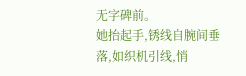无字碑前。
她抬起手,锈线自腕间垂落,如织机引线,悄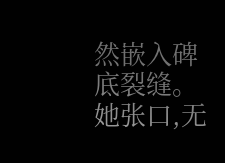然嵌入碑底裂缝。
她张口,无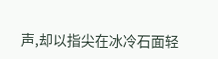声,却以指尖在冰冷石面轻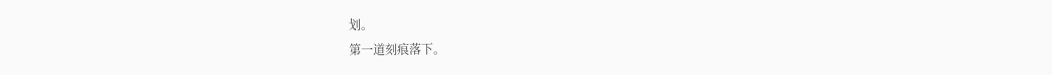划。
第一道刻痕落下。